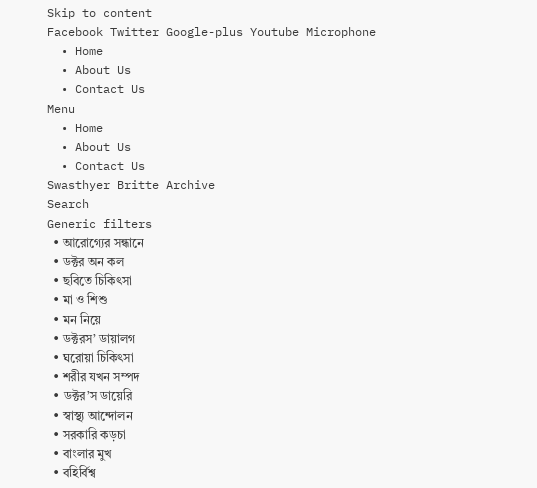Skip to content
Facebook Twitter Google-plus Youtube Microphone
  • Home
  • About Us
  • Contact Us
Menu
  • Home
  • About Us
  • Contact Us
Swasthyer Britte Archive
Search
Generic filters
  • আরোগ্যের সন্ধানে
  • ডক্টর অন কল
  • ছবিতে চিকিৎসা
  • মা ও শিশু
  • মন নিয়ে
  • ডক্টরস’ ডায়ালগ
  • ঘরোয়া চিকিৎসা
  • শরীর যখন সম্পদ
  • ডক্টর’স ডায়েরি
  • স্বাস্থ্য আন্দোলন
  • সরকারি কড়চা
  • বাংলার মুখ
  • বহির্বিশ্ব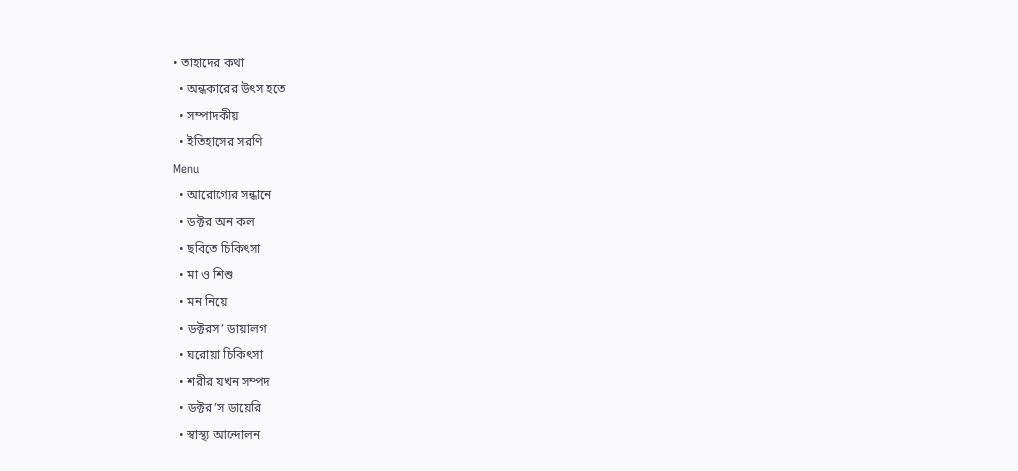• তাহাদের কথা
  • অন্ধকারের উৎস হতে
  • সম্পাদকীয়
  • ইতিহাসের সরণি
Menu
  • আরোগ্যের সন্ধানে
  • ডক্টর অন কল
  • ছবিতে চিকিৎসা
  • মা ও শিশু
  • মন নিয়ে
  • ডক্টরস’ ডায়ালগ
  • ঘরোয়া চিকিৎসা
  • শরীর যখন সম্পদ
  • ডক্টর’স ডায়েরি
  • স্বাস্থ্য আন্দোলন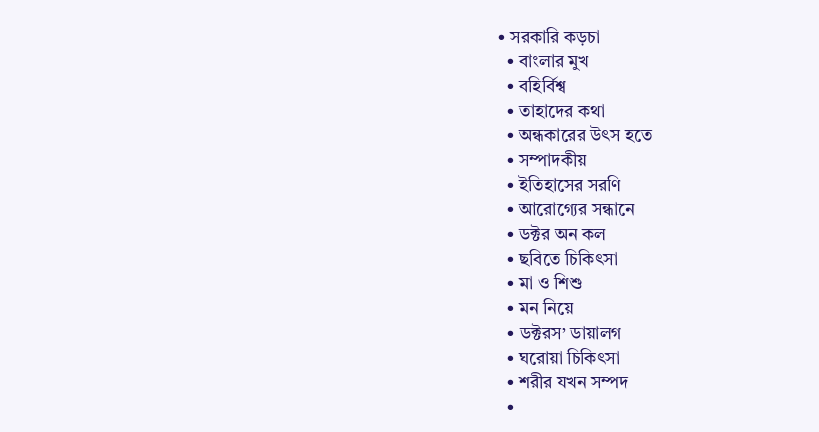• সরকারি কড়চা
  • বাংলার মুখ
  • বহির্বিশ্ব
  • তাহাদের কথা
  • অন্ধকারের উৎস হতে
  • সম্পাদকীয়
  • ইতিহাসের সরণি
  • আরোগ্যের সন্ধানে
  • ডক্টর অন কল
  • ছবিতে চিকিৎসা
  • মা ও শিশু
  • মন নিয়ে
  • ডক্টরস’ ডায়ালগ
  • ঘরোয়া চিকিৎসা
  • শরীর যখন সম্পদ
  •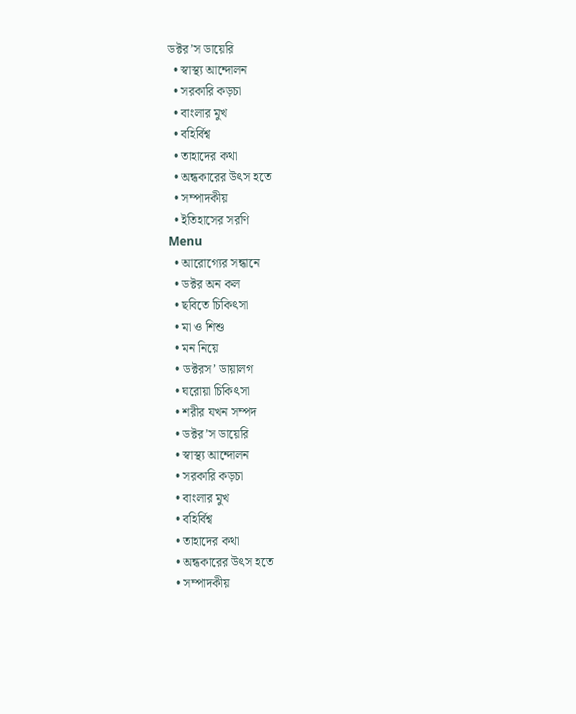ডক্টর’স ডায়েরি
  • স্বাস্থ্য আন্দোলন
  • সরকারি কড়চা
  • বাংলার মুখ
  • বহির্বিশ্ব
  • তাহাদের কথা
  • অন্ধকারের উৎস হতে
  • সম্পাদকীয়
  • ইতিহাসের সরণি
Menu
  • আরোগ্যের সন্ধানে
  • ডক্টর অন কল
  • ছবিতে চিকিৎসা
  • মা ও শিশু
  • মন নিয়ে
  • ডক্টরস’ ডায়ালগ
  • ঘরোয়া চিকিৎসা
  • শরীর যখন সম্পদ
  • ডক্টর’স ডায়েরি
  • স্বাস্থ্য আন্দোলন
  • সরকারি কড়চা
  • বাংলার মুখ
  • বহির্বিশ্ব
  • তাহাদের কথা
  • অন্ধকারের উৎস হতে
  • সম্পাদকীয়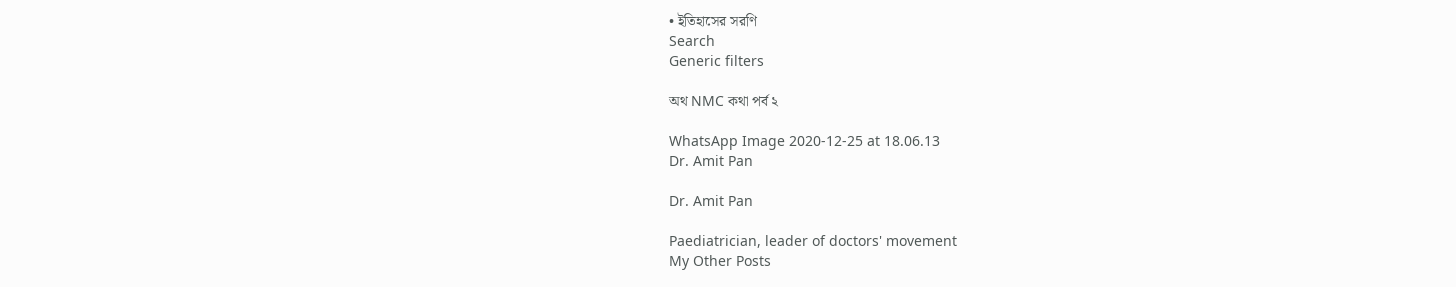• ইতিহাসের সরণি
Search
Generic filters

অথ NMC কথা পর্ব ২

WhatsApp Image 2020-12-25 at 18.06.13
Dr. Amit Pan

Dr. Amit Pan

Paediatrician, leader of doctors' movement
My Other Posts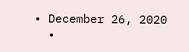• December 26, 2020
  •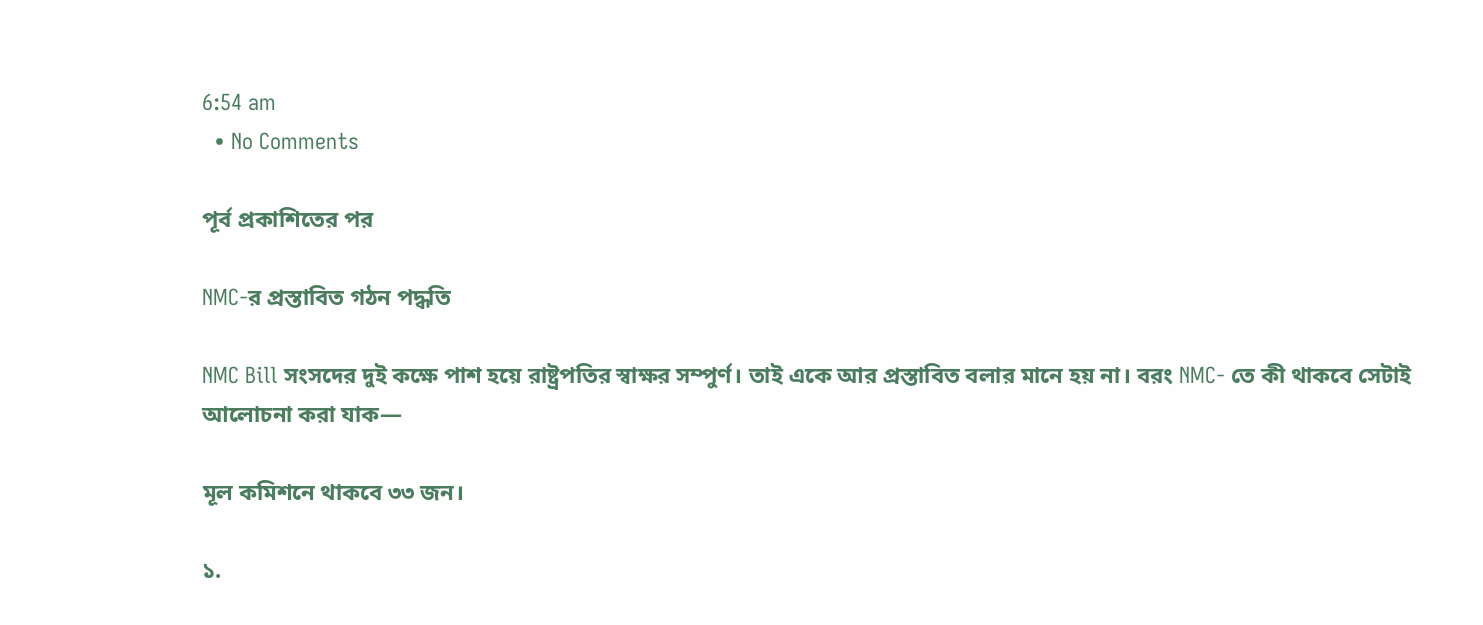6:54 am
  • No Comments

পূর্ব প্রকাশিতের পর

NMC-র প্রস্তাবিত গঠন পদ্ধতি

NMC Bill সংসদের দুই কক্ষে পাশ হয়ে রাষ্ট্রপতির স্বাক্ষর সম্পুর্ণ। তাই একে আর প্রস্তাবিত বলার মানে হয় না। বরং NMC- তে কী থাকবে সেটাই আলোচনা করা যাক—

মূল কমিশনে থাকবে ৩৩ জন।

১.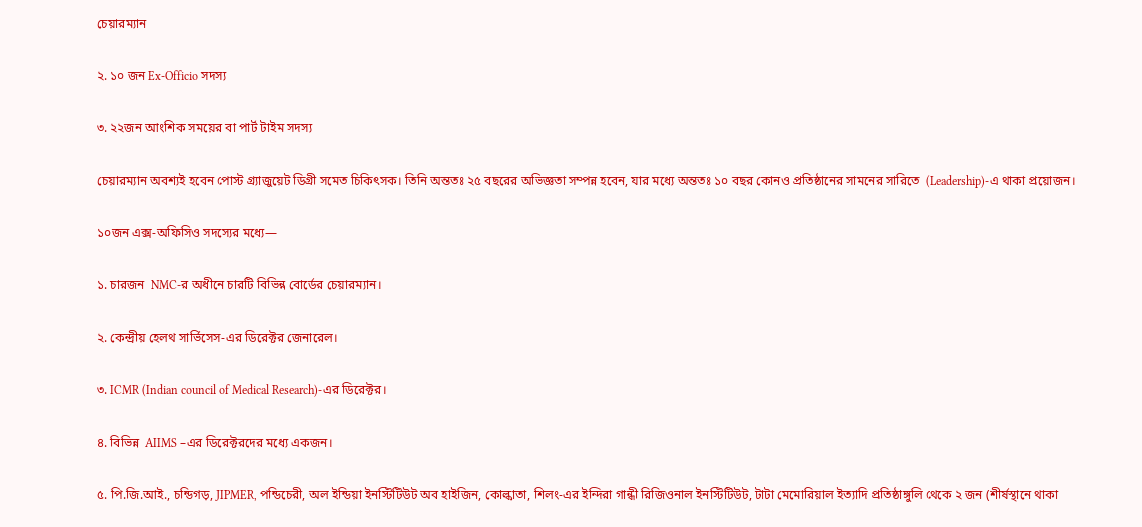চেয়ারম্যান

২. ১০ জন Ex-Officio সদস্য

৩. ২২জন আংশিক সময়ের বা পার্ট টাইম সদস্য

চেয়ারম্যান অবশ্যই হবেন পোস্ট গ্র্যাজুয়েট ডিগ্রী সমেত চিকিৎসক। তিনি অন্ততঃ ২৫ বছরের অভিজ্ঞতা সম্পন্ন হবেন, যার মধ্যে অন্ততঃ ১০ বছর কোনও প্রতিষ্ঠানের সামনের সারিতে  (Leadership)-এ থাকা প্রয়োজন।

১০জন এক্স-অফিসিও সদস্যের মধ্যে—

১. চারজন  NMC-র অধীনে চারটি বিভিন্ন বোর্ডের চেয়ারম্যান।

২. কেন্দ্রীয় হেলথ সার্ভিসেস-এর ডিরেক্টর জেনারেল।

৩. ICMR (Indian council of Medical Research)-এর ডিরেক্টর।

৪. বিভিন্ন  AIIMS –এর ডিরেক্টরদের মধ্যে একজন।

৫. পি.জি.আই., চন্ডিগড়, JIPMER, পন্ডিচেরী, অল ইন্ডিয়া ইনস্টিটিউট অব হাইজিন, কোল্কাতা, শিলং-এর ইন্দিরা গান্ধী রিজিওনাল ইনস্টিটিউট, টাটা মেমোরিয়াল ইত্যাদি প্রতিষ্ঠাঙ্গুলি থেকে ২ জন (শীর্ষস্থানে থাকা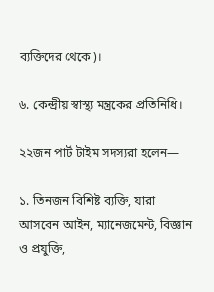ব্যক্তিদের থেকে)।

৬. কেন্দ্রীয় স্বাস্থ্য মন্ত্রকের প্রতিনিধি।

২২জন পার্ট টাইম সদস্যরা হলেন—

১. তিনজন বিশিষ্ট ব্যক্তি, যারা আসবেন আইন, ম্যানেজমেন্ট, বিজ্ঞান ও প্রযুক্তি,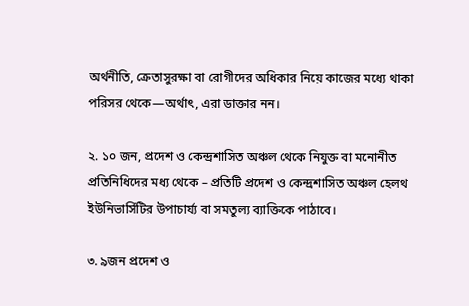অর্থনীতি, ক্রেতাসুরক্ষা বা রোগীদের অধিকার নিয়ে কাজের মধ্যে থাকা পরিসর থেকে—অর্থাৎ, এরা ডাক্তার নন।

২. ১০ জন, প্রদেশ ও কেন্দ্রশাসিত অঞ্চল থেকে নিযুক্ত বা মনোনীত প্রতিনিধিদের মধ্য থেকে – প্রতিটি প্রদেশ ও কেন্দ্রশাসিত অঞ্চল হেলথ ইউনিভার্সিটির উপাচার্য্য বা সমতুল্য ব্যাক্তিকে পাঠাবে।

৩. ৯জন প্রদেশ ও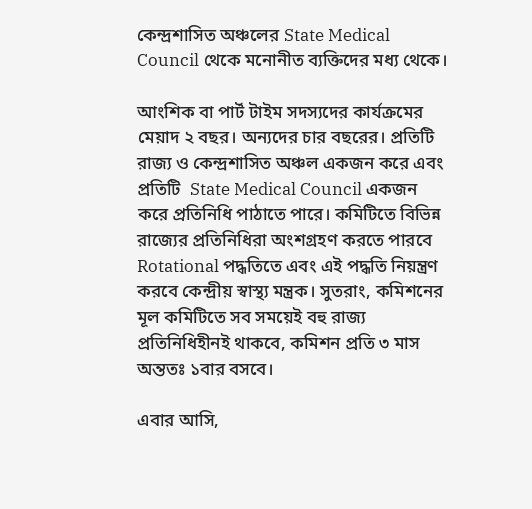কেন্দ্রশাসিত অঞ্চলের State Medical Council থেকে মনোনীত ব্যক্তিদের মধ্য থেকে।

আংশিক বা পার্ট টাইম সদস্যদের কার্যক্রমের মেয়াদ ২ বছর। অন্যদের চার বছরের। প্রতিটি রাজ্য ও কেন্দ্রশাসিত অঞ্চল একজন করে এবং প্রতিটি  State Medical Council একজন করে প্রতিনিধি পাঠাতে পারে। কমিটিতে বিভিন্ন রাজ্যের প্রতিনিধিরা অংশগ্রহণ করতে পারবে Rotational পদ্ধতিতে এবং এই পদ্ধতি নিয়ন্ত্রণ করবে কেন্দ্রীয় স্বাস্থ্য মন্ত্রক। সুতরাং, কমিশনের মূল কমিটিতে সব সময়েই বহু রাজ্য প্রতিনিধিহীনই থাকবে, কমিশন প্রতি ৩ মাস অন্ততঃ ১বার বসবে।

এবার আসি,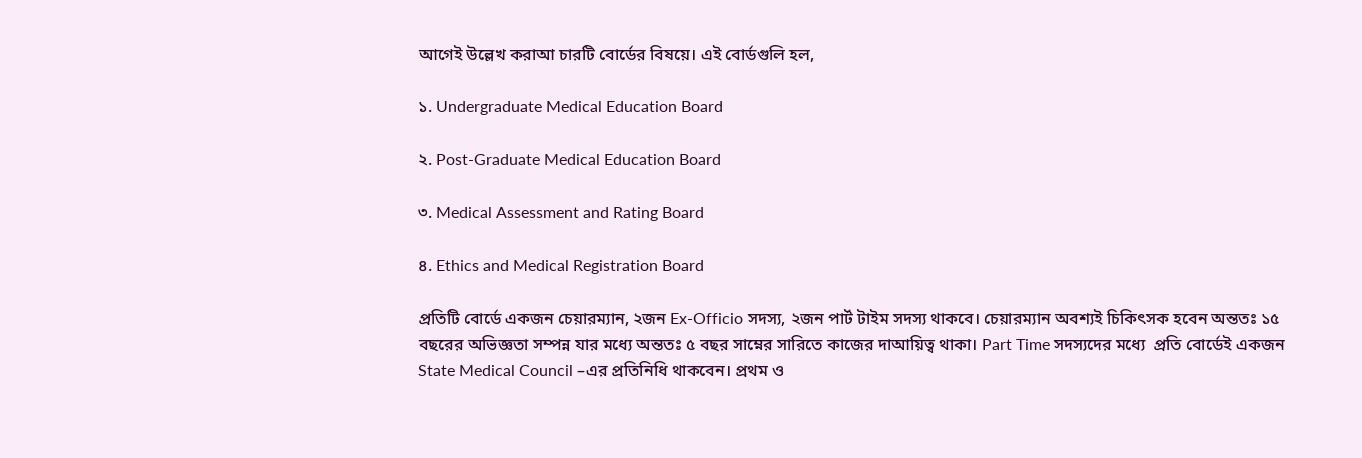আগেই উল্লেখ করাআ চারটি বোর্ডের বিষয়ে। এই বোর্ডগুলি হল,

১. Undergraduate Medical Education Board

২. Post-Graduate Medical Education Board

৩. Medical Assessment and Rating Board

৪. Ethics and Medical Registration Board

প্রতিটি বোর্ডে একজন চেয়ারম্যান, ২জন Ex-Officio সদস্য, ২জন পার্ট টাইম সদস্য থাকবে। চেয়ারম্যান অবশ্যই চিকিৎসক হবেন অন্ততঃ ১৫ বছরের অভিজ্ঞতা সম্পন্ন যার মধ্যে অন্ততঃ ৫ বছর সাম্নের সারিতে কাজের দাআয়িত্ব থাকা। Part Time সদস্যদের মধ্যে  প্রতি বোর্ডেই একজন State Medical Council –এর প্রতিনিধি থাকবেন। প্রথম ও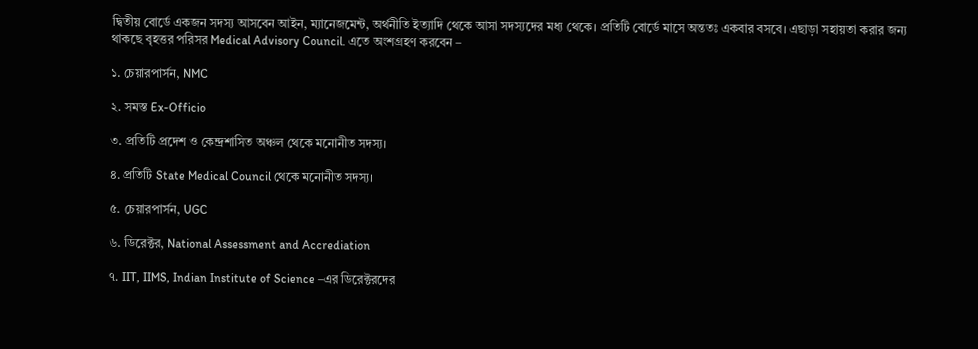দ্বিতীয় বোর্ডে একজন সদস্য আসবেন আইন, ম্যানেজমেন্ট, অর্থনীতি ইত্যাদি থেকে আসা সদস্যদের মধ্য থেকে। প্রতিটি বোর্ডে মাসে অন্ততঃ একবার বসবে। এছাড়া সহায়তা করার জন্য থাকছে বৃহত্তর পরিসর Medical Advisory Council. এতে অংশগ্রহণ করবেন –

১. চেয়ারপার্সন, NMC

২. সমস্ত Ex-Officio

৩. প্রতিটি প্রদেশ ও কেন্দ্রশাসিত অঞ্চল থেকে মনোনীত সদস্য।

৪. প্রতিটি State Medical Council থেকে মনোনীত সদস্য।

৫. চেয়ারপার্সন, UGC

৬. ডিরেক্টর, National Assessment and Accrediation

৭. IIT, IIMS, Indian Institute of Science –এর ডিরেক্টরদের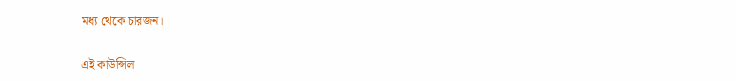মধ্য থেকে চারজন।

এই কাউন্সিল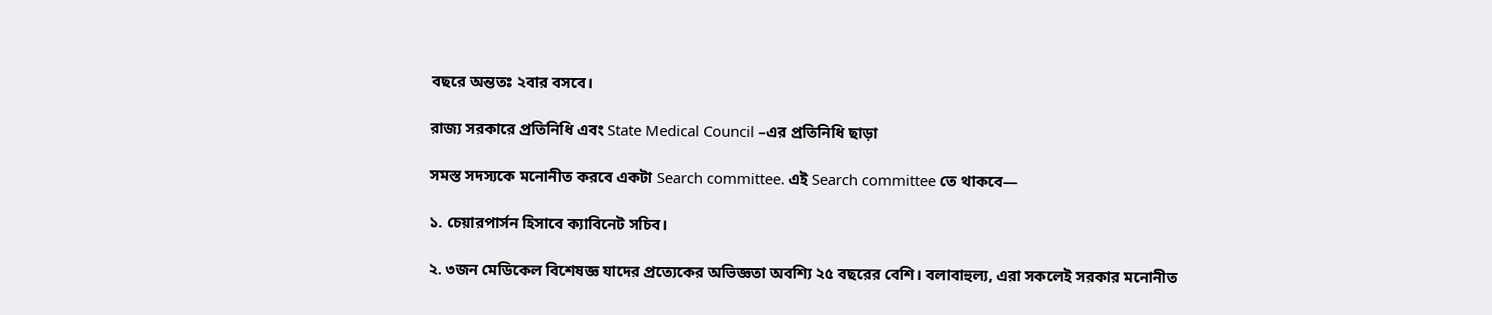বছরে অন্ততঃ ২বার বসবে।

রাজ্য সরকারে প্রতিনিধি এবং State Medical Council –এর প্রতিনিধি ছাড়া

সমস্ত সদস্যকে মনোনীত করবে একটা Search committee. এই Search committee তে থাকবে—

১. চেয়ারপার্সন হিসাবে ক্যাবিনেট সচিব।

২. ৩জন মেডিকেল বিশেষজ্ঞ যাদের প্রত্যেকের অভিজ্ঞতা অবশ্যি ২৫ বছরের বেশি। বলাবাহুল্য, এরা সকলেই সরকার মনোনীত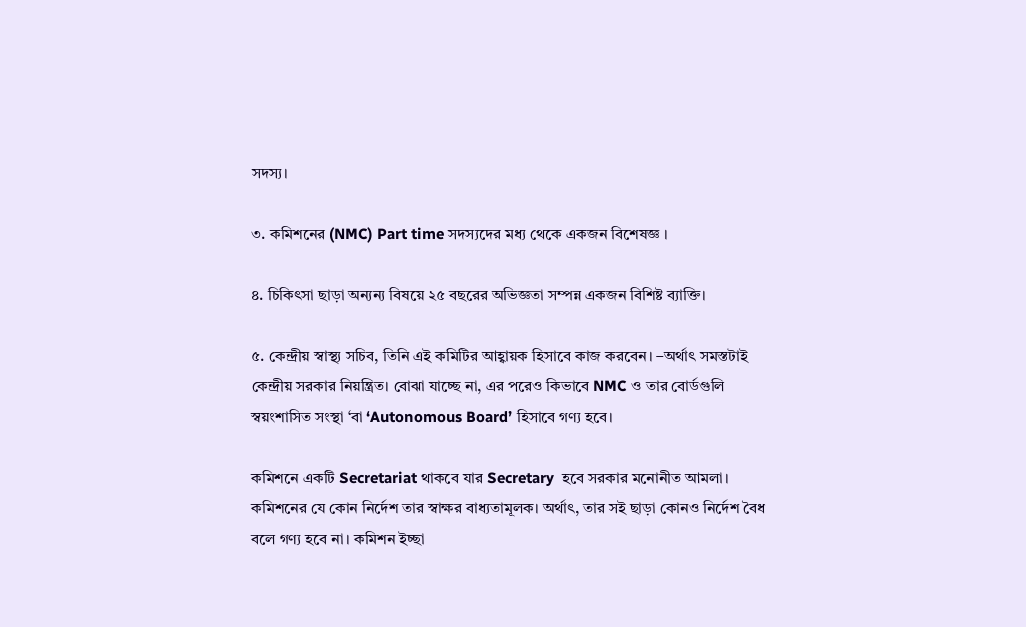সদস্য।

৩. কমিশনের (NMC) Part time সদস্যদের মধ্য থেকে একজন বিশেষজ্ঞ ।

৪. চিকিৎসা ছাড়া অন্যন্য বিষয়ে ২৫ বছরের অভিজ্ঞতা সম্পন্ন একজন বিশিষ্ট ব্যাক্তি।

৫. কেন্দ্রীয় স্বাস্থ্য সচিব, তিনি এই কমিটির আহ্বায়ক হিসাবে কাজ করবেন। –অর্থাৎ সমস্তটাই কেন্দ্রীয় সরকার নিয়ন্ত্রিত। বোঝা যাচ্ছে না, এর পরেও কিভাবে NMC ও তার বোর্ডগুলি স্বয়ংশাসিত সংস্থা ‘বা ‘Autonomous Board’ হিসাবে গণ্য হবে।

কমিশনে একটি Secretariat থাকবে যার Secretary  হবে সরকার মনোনীত আমলা। কমিশনের যে কোন নির্দেশ তার স্বাক্ষর বাধ্যতামূলক। অর্থাৎ, তার সই ছাড়া কোনও নির্দেশ বৈধ বলে গণ্য হবে না। কমিশন ইচ্ছা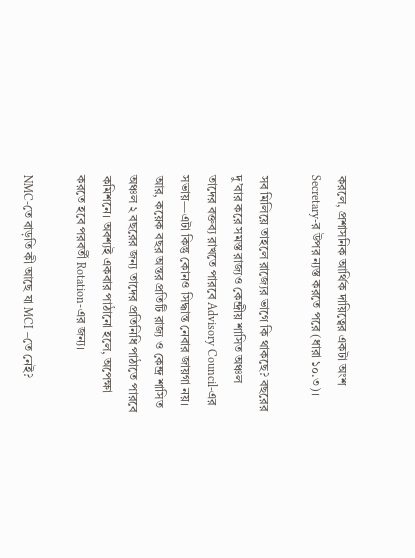করলে, প্রশাসনিক আর্থিক দায়িত্বের একটা অংশ Secretary-র উপর ন্যস্ত করতে পরে (ধারা ১০.৩)।

সব মিলিয়ে তাহলে রাজ্যের ভাগে কি থাকছে? বছরের দু’বার করে সমস্ত রাজ্যও কেন্দ্রীয় শাসিত অঞ্চল তাদের বক্তব্য রাখতে পারবে Advisory Council-এর সভায়—এটা কিন্তু কোনও সিদ্ধান্ত নেবার জায়গা নয়। আর, কয়েক বছর অন্তর প্রতিটি রাজ্য ও কেন্দ্র শাসিত অঞ্চল ২ বছরের জন্য তাদের প্রতিনিধি পাঠাতে পারবে কমিশনে। অবশ্যই একবার পাঠানো হলে, অপেক্ষা করতে হবে পরবর্তী Rotation-এর জন্য।

NMC-তে বাড়তি কী আছে যা MCI –তে নেই?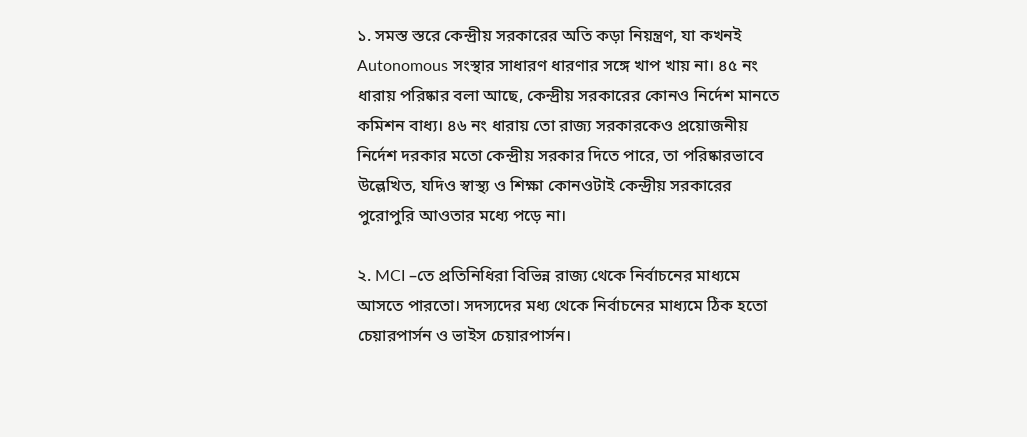১. সমস্ত স্তরে কেন্দ্রীয় সরকারের অতি কড়া নিয়ন্ত্রণ, যা কখনই Autonomous সংস্থার সাধারণ ধারণার সঙ্গে খাপ খায় না। ৪৫ নং ধারায় পরিষ্কার বলা আছে, কেন্দ্রীয় সরকারের কোনও নির্দেশ মানতে কমিশন বাধ্য। ৪৬ নং ধারায় তো রাজ্য সরকারকেও প্রয়োজনীয় নির্দেশ দরকার মতো কেন্দ্রীয় সরকার দিতে পারে, তা পরিষ্কারভাবে উল্লেখিত, যদিও স্বাস্থ্য ও শিক্ষা কোনওটাই কেন্দ্রীয় সরকারের পুরোপুরি আওতার মধ্যে পড়ে না।

২. MCI –তে প্রতিনিধিরা বিভিন্ন রাজ্য থেকে নির্বাচনের মাধ্যমে আসতে পারতো। সদস্যদের মধ্য থেকে নির্বাচনের মাধ্যমে ঠিক হতো চেয়ারপার্সন ও ভাইস চেয়ারপার্সন।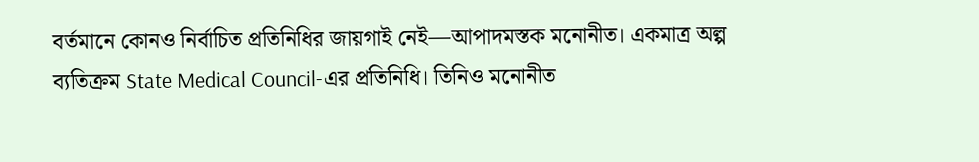বর্তমানে কোনও নির্বাচিত প্রতিনিধির জায়গাই নেই—আপাদমস্তক মনোনীত। একমাত্র অল্প ব্যতিক্রম State Medical Council-এর প্রতিনিধি। তিনিও মনোনীত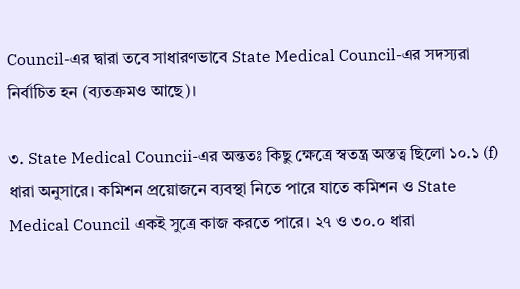Council-এর দ্বারা তবে সাধারণভাবে State Medical Council-এর সদস্যরা নির্বাচিত হন (ব্যতক্রমও আছে)।

৩. State Medical Councii-এর অন্ততঃ কিছু ক্ষেত্রে স্বতন্ত্র অস্তত্ব ছিলো ১০.১ (f) ধারা অনুসারে। কমিশন প্রয়োজনে ব্যবস্থা নিতে পারে যাতে কমিশন ও State Medical Council একই সুত্রে কাজ করতে পারে। ২৭ ও ৩০.০ ধারা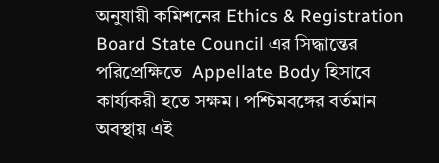অনুযায়ী কমিশনের Ethics & Registration Board State Council এর সিদ্ধান্তের পরিপ্রেক্ষিতে  Appellate Body হিসাবে কার্য্যকরী হতে সক্ষম। পশ্চিমবঙ্গের বর্তমান অবস্থায় এই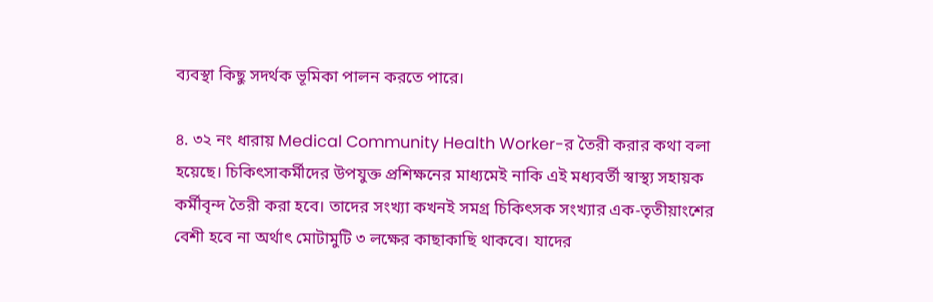ব্যবস্থা কিছু সদর্থক ভূমিকা পালন করতে পারে।

৪. ৩২ নং ধারায় Medical Community Health Worker-র তৈরী করার কথা বলা হয়েছে। চিকিৎসাকর্মীদের উপযুক্ত প্রশিক্ষনের মাধ্যমেই নাকি এই মধ্যবর্তী স্বাস্থ্য সহায়ক কর্মীবৃন্দ তৈরী করা হবে। তাদের সংখ্যা কখনই সমগ্র চিকিৎসক সংখ্যার এক-তৃতীয়াংশের বেশী হবে না অর্থাৎ মোটামুটি ৩ লক্ষের কাছাকাছি থাকবে। যাদের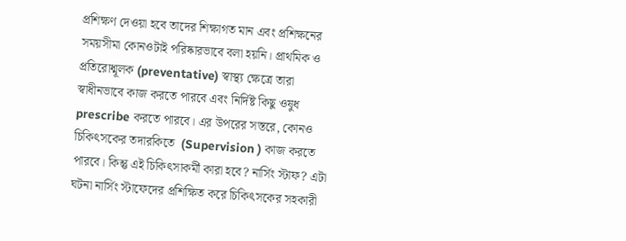প্রশিক্ষণ দেওয়া হবে তাদের শিক্ষাগত মান এবং প্রশিক্ষনের সময়সীমা কোনওটাই পরিষ্কারভাবে বলা হয়নি। প্রাথমিক ও প্রতিরোধ্মূলক (preventative) স্বাস্থ্য ক্ষেত্রে তারা স্বাধীনভাবে কাজ করতে পারবে এবং নির্দিষ্ট কিছু ওষুধ  prescribe করতে পারবে। এর উপরের সস্তরে, কোনও চিকিৎসকের তদারকিতে  (Supervision ) কাজ করতে পারবে। কিন্তু এই চিকিৎসাকর্মী কারা হবে? নার্সিং স্টাফ? এটা ঘটনা নার্সিং স্টাফেদের প্রশিক্ষিত করে চিকিৎসকের সহকারী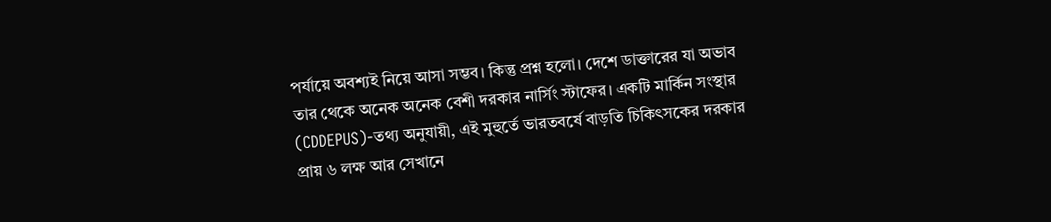পর্যায়ে অবশ্যই নিয়ে আসা সম্ভব। কিন্তু প্রশ্ন হলো। দেশে ডাক্তারের যা অভাব তার থেকে অনেক অনেক বেশী দরকার নার্সিং স্টাফের। একটি মার্কিন সংস্থার (CDDEPUS)-তথ্য অনুযায়ী, এই মুহুর্তে ভারতবর্ষে বাড়তি চিকিৎসকের দরকার প্রায় ৬ লক্ষ আর সেখানে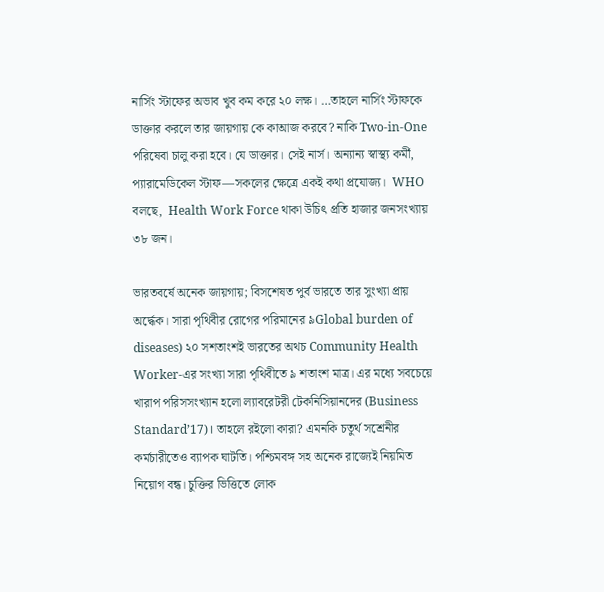নার্সিং স্টাফের অভাব খুব কম করে ২০ লক্ষ। …তাহলে নার্সিং স্টাফকে ডাক্তার করলে তার জায়গায় কে কাআজ করবে? নাকি Two-in-One পরিষেবা চালু করা হবে। যে ডাক্তার। সেই নার্স। অন্যান্য স্বাস্থ্য কর্মী, প্যারামেডিকেল স্টাফ—সকলের ক্ষেত্রে একই কথা প্রযোজ্য।  WHO বলছে,  Health Work Force থাকা উচিৎ প্রতি হাজার জনসংখ্যায় ৩৮ জন।

ভারতবর্ষে অনেক জায়গায়; বিসশেষত পুর্ব ভারতে তার সুংখ্যা প্রায় অর্দ্ধেক। সারা পৃথিবীর রোগের পরিমানের ৯Global burden of diseases) ২০ সশতাংশই ভারতের অথচ Community Health Worker-এর সংখ্যা সারা পৃথিবীতে ৯ শতাংশ মাত্র। এর মধ্যে সবচেয়ে খারাপ পরিসসংখ্যান হলো ল্যাবরেটরী টেকনিসিয়ানদের (Business Standard’17)। তাহলে রইলো কারা? এমনকি চতুর্থ সশ্রেনীর কর্মচারীতেও ব্যাপক ঘাটতি। পশ্চিমবঙ্গ সহ অনেক রাজ্যেই নিয়মিত নিয়োগ বন্ধ। চুক্তির ভিত্তিতে লোক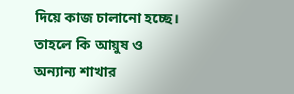দিয়ে কাজ চালানো হচ্ছে। তাহলে কি আয়ুষ ও অন্যান্য শাখার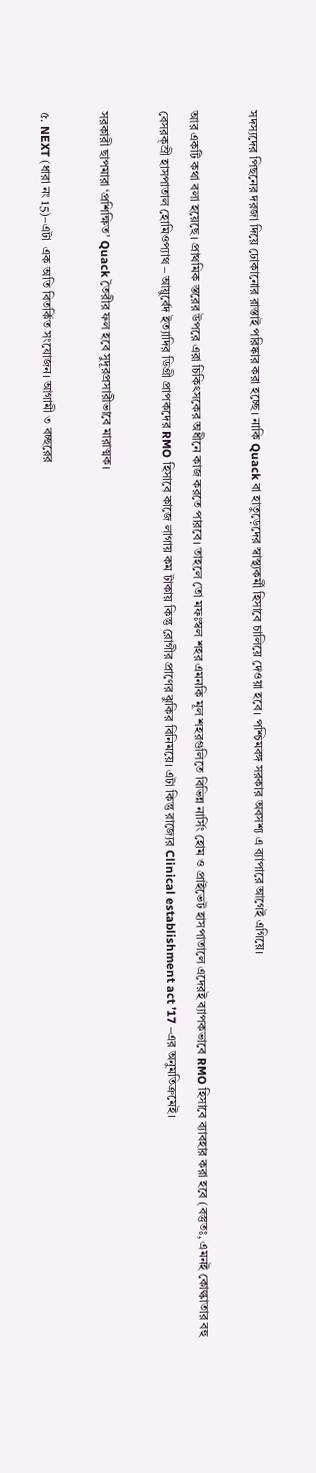সদস্যদের পিছনের দরজা দিয়ে ঢোকানোর রাস্তাই পরিষ্কার করা হচ্ছে। নাকি Quack বা হাতুড়েদের স্বাস্থ্যকর্মী হিসাবে চালিয়ে দেওয়া হবে। পশ্চিমবঙ্গ সরকার অবসশ্য এ ব্যাপারে আগেই এগিয়ে।

আর একটি কথা বলা হয়েছে। প্রাথমিক স্তরের উপরে এরা চিকিৎসকের অধীনে কাজ করতে পারবে। তাহলে তো মফঃস্বল শহর এমনকি মূল শহরগুলিতে বিভিন্ন নার্সিং হোম ও প্রাইভেট হাসপাতালে এদেরই ব্যাপকভাবে RMO হিসাবে ব্যাবহার করা হবে (বস্তুতঃ, এমনই কোল্কাতার বহু বেসরক্স্রী হাসপাতাল হোমিওপ্যাথ – আয়ুর্বেদ ইত্যাদির ডিগ্রী প্রাপকদের RMO হিসাবে কাজে লাগায় কম টাকায় কিন্তু রোগীর প্রাণের ঝুকির বিনিময়ে। এটা কিন্তু রাজ্যের Clinical establishment act ’17 –এর অনুমতিক্রমেই।

সরকারী ছাপমারা ‘প্রশিক্ষিত’ Quack তৈরীর ফল হবে সুদূরপ্রসারীভাবে মারাত্মক।

৫. NEXT (ধারা নং 15)–এটা  এক অতি বিতর্কিত সংযোজন। আগামী ৩ বচ্ছরের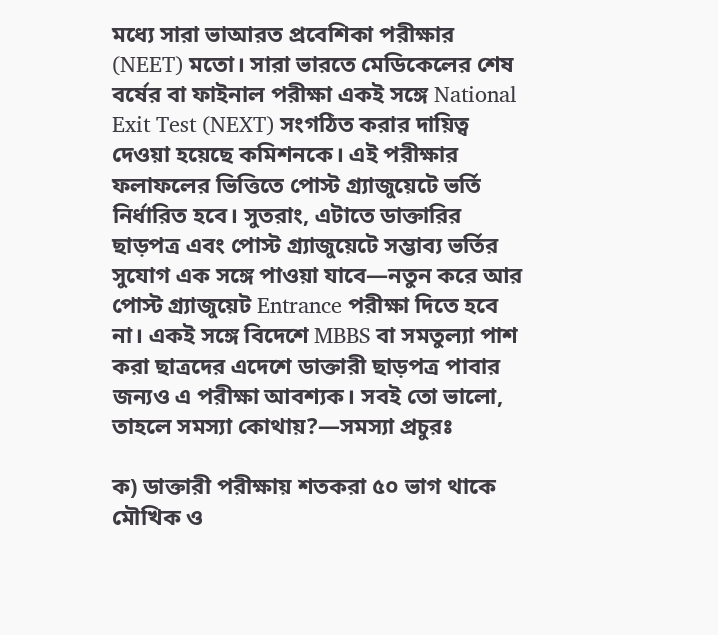মধ্যে সারা ভাআরত প্রবেশিকা পরীক্ষার (NEET) মতো। সারা ভারতে মেডিকেলের শেষ বর্ষের বা ফাইনাল পরীক্ষা একই সঙ্গে National Exit Test (NEXT) সংগঠিত করার দায়িত্ব দেওয়া হয়েছে কমিশনকে। এই পরীক্ষার ফলাফলের ভিত্তিতে পোস্ট গ্র্যাজুয়েটে ভর্তি নির্ধারিত হবে। সুতরাং, এটাতে ডাক্তারির ছাড়পত্র এবং পোস্ট গ্র্যাজুয়েটে সম্ভাব্য ভর্তির সুযোগ এক সঙ্গে পাওয়া যাবে—নতুন করে আর পোস্ট গ্র্যাজুয়েট Entrance পরীক্ষা দিতে হবে না। একই সঙ্গে বিদেশে MBBS বা সমতুল্যা পাশ করা ছাত্রদের এদেশে ডাক্তারী ছাড়পত্র পাবার জন্যও এ পরীক্ষা আবশ্যক। সবই তো ভালো, তাহলে সমস্যা কোথায়?—সমস্যা প্রচুরঃ

ক) ডাক্তারী পরীক্ষায় শতকরা ৫০ ভাগ থাকে মৌখিক ও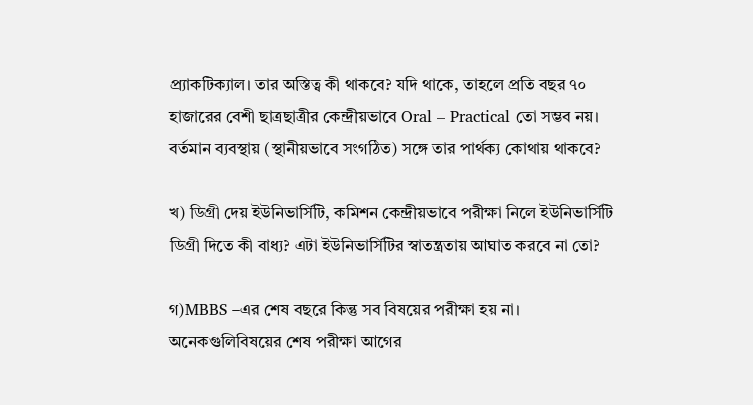প্র্যাকটিক্যাল। তার অস্তিত্ব কী থাকবে? যদি থাকে, তাহলে প্রতি বছর ৭০ হাজারের বেশী ছাত্রছাত্রীর কেন্দ্রীয়ভাবে Oral – Practical তো সম্ভব নয়। বর্তমান ব্যবস্থায় (স্থানীয়ভাবে সংগঠিত) সঙ্গে তার পার্থক্য কোথায় থাকবে?

খ) ডিগ্রী দেয় ইউনিভার্সিটি, কমিশন কেন্দ্রীয়ভাবে পরীক্ষা নিলে ইউনিভার্সিটি ডিগ্রী দিতে কী বাধ্য? এটা ইউনিভার্সিটির স্বাতন্ত্রতায় আঘাত করবে না তো?

গ)MBBS –এর শেষ বছরে কিন্তু সব বিষয়ের পরীক্ষা হয় না। অনেকগুলিবিষয়ের শেষ পরীক্ষা আগের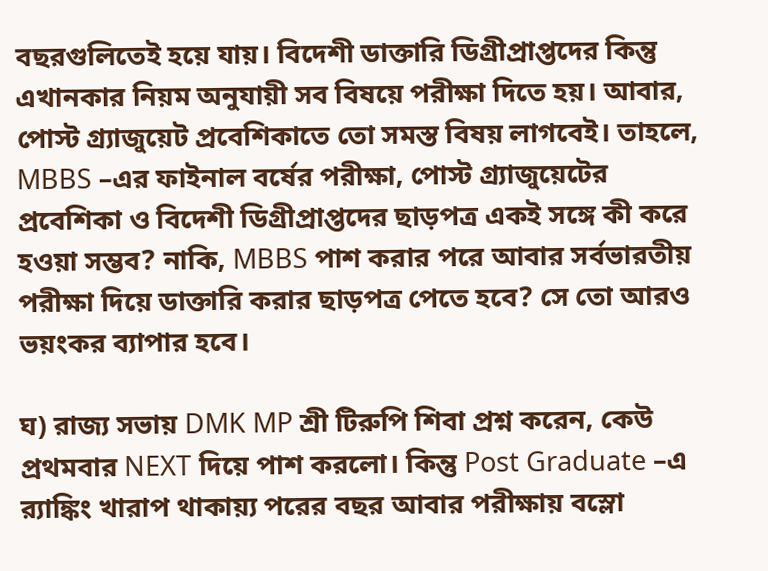বছরগুলিতেই হয়ে যায়। বিদেশী ডাক্তারি ডিগ্রীপ্রাপ্তদের কিন্তু এখানকার নিয়ম অনুযায়ী সব বিষয়ে পরীক্ষা দিতে হয়। আবার, পোস্ট গ্র্যাজুয়েট প্রবেশিকাতে তো সমস্ত বিষয় লাগবেই। তাহলে, MBBS –এর ফাইনাল বর্ষের পরীক্ষা, পোস্ট গ্র্যাজুয়েটের প্রবেশিকা ও বিদেশী ডিগ্রীপ্রাপ্তদের ছাড়পত্র একই সঙ্গে কী করে হওয়া সম্ভব? নাকি, MBBS পাশ করার পরে আবার সর্বভারতীয় পরীক্ষা দিয়ে ডাক্তারি করার ছাড়পত্র পেতে হবে? সে তো আরও ভয়ংকর ব্যাপার হবে।

ঘ) রাজ্য সভায় DMK MP শ্রী টিরুপি শিবা প্রশ্ন করেন, কেউ প্রথমবার NEXT দিয়ে পাশ করলো। কিন্তু Post Graduate –এ র‍্যাঙ্কিং খারাপ থাকায়্য পরের বছর আবার পরীক্ষায় বস্লো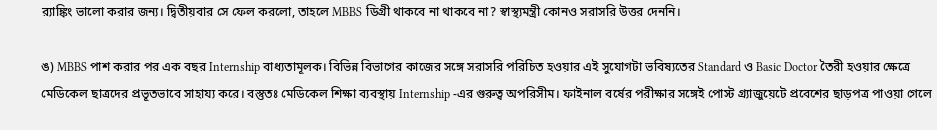র‍্যাঙ্কিং ভালো করার জন্য। দ্বিতীয়বার সে ফেল করলো, তাহলে MBBS ডিগ্রী থাকবে না থাকবে না? স্বাস্থ্যমন্ত্রী কোনও সরাসরি উত্তর দেননি।

ঙ) MBBS পাশ করার পর এক বছর Internship বাধ্যতামূলক। বিভিন্ন বিভাগের কাজের সঙ্গে সরাসরি পরিচিত হওয়ার এই সুযোগটা ভবিষ্যতের Standard ও Basic Doctor তৈরী হওয়ার ক্ষেত্রে মেডিকেল ছাত্রদের প্রভূতভাবে সাহায্য করে। বস্তুতঃ মেডিকেল শিক্ষা ব্যবস্থায় Internship -এর গুরুত্ব অপরিসীম। ফাইনাল বর্ষের পরীক্ষার সঙ্গেই পোস্ট গ্র্যাজুয়েটে প্রবেশের ছাড়পত্র পাওয়া গেলে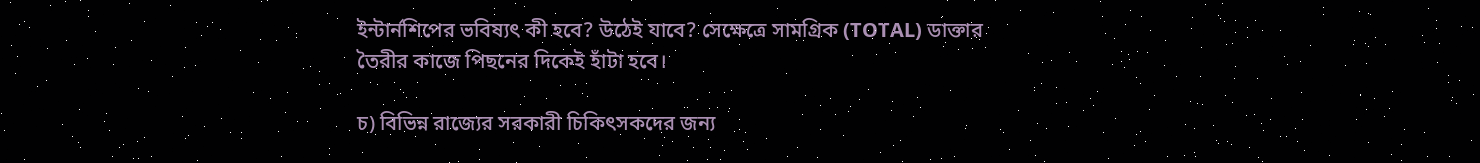ইন্টার্নশিপের ভবিষ্যৎ কী হবে? উঠেই যাবে? সেক্ষেত্রে সামগ্রিক (TOTAL) ডাক্তার তৈরীর কাজে পিছনের দিকেই হাঁটা হবে।

চ) বিভিন্ন রাজ্যের সরকারী চিকিৎসকদের জন্য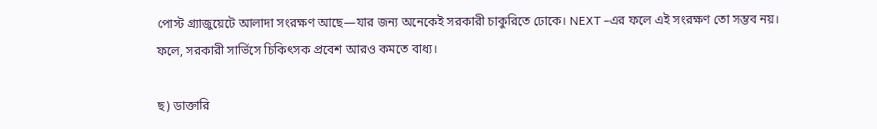পোস্ট গ্র্যাজুয়েটে আলাদা সংরক্ষণ আছে—যার জন্য অনেকেই সরকারী চাকুরিতে ঢোকে। NEXT –এর ফলে এই সংরক্ষণ তো সম্ভব নয়। ফলে, সরকারী সার্ভিসে চিকিৎসক প্রবেশ আরও কমতে বাধ্য।

ছ) ডাক্তারি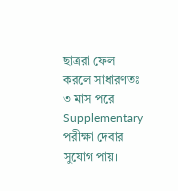ছাত্ররা ফেল করলে সাধারণতঃ ৩ মাস পরে Supplementary পরীক্ষা দেবার সুযোগ পায়।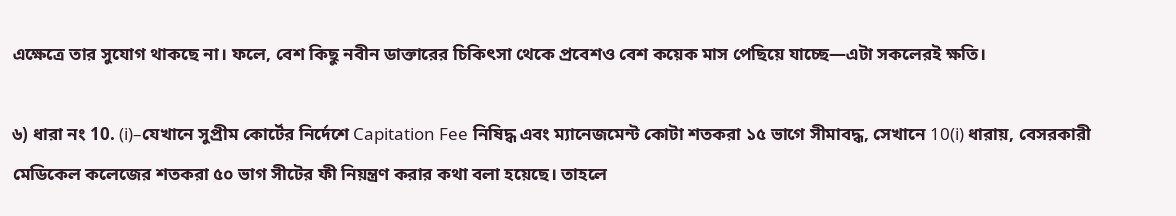এক্ষেত্রে তার সুযোগ থাকছে না। ফলে, বেশ কিছু নবীন ডাক্তারের চিকিৎসা থেকে প্রবেশও বেশ কয়েক মাস পেছিয়ে যাচ্ছে—এটা সকলেরই ক্ষতি।

৬) ধারা নং 10. (i)–যেখানে সুপ্রীম কোর্টের নির্দেশে Capitation Fee নিষিদ্ধ এবং ম্যানেজমেন্ট কোটা শতকরা ১৫ ভাগে সীমাবদ্ধ, সেখানে 10(i) ধারায়, বেসরকারী মেডিকেল কলেজের শতকরা ৫০ ভাগ সীটের ফী নিয়ন্ত্রণ করার কথা বলা হয়েছে। তাহলে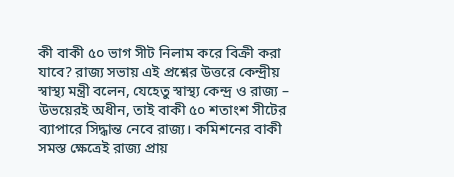কী বাকী ৫০ ভাগ সীট নিলাম করে বিক্রী করা যাবে? রাজ্য সভায় এই প্রশ্নের উত্তরে কেন্দ্রীয় স্বাস্থ্য মন্ত্রী বলেন, যেহেতু স্বাস্থ্য কেন্দ্র ও রাজ্য – উভয়েরই অধীন, তাই বাকী ৫০ শতাংশ সীটের ব্যাপারে সিদ্ধান্ত নেবে রাজ্য। কমিশনের বাকী সমস্ত ক্ষেত্রেই রাজ্য প্রায়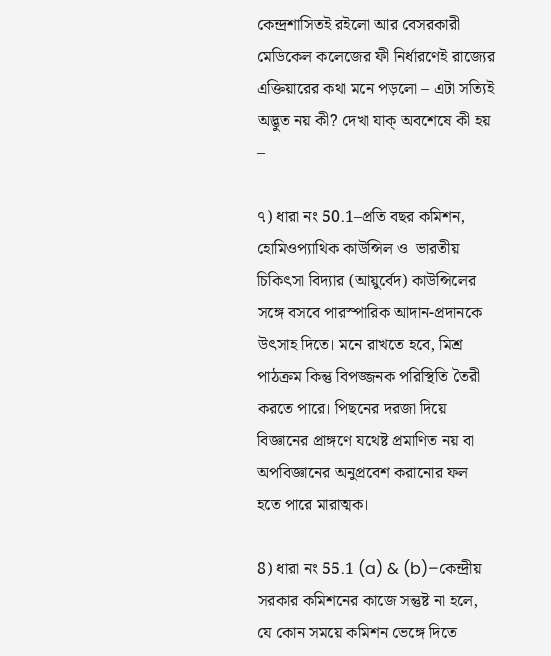কেন্দ্রশাসিতই রইলো আর বেসরকারী মেডিকেল কলেজের ফী নির্ধারণেই রাজ্যের এক্তিয়ারের কথা মনে পড়লো – এটা সত্যিই অদ্ভুত নয় কী? দেখা যাক্‌ অবশেষে কী হয় –

৭) ধারা নং 50.1–প্রতি বছর কমিশন, হোমিওপ্যাথিক কাউন্সিল ও  ভারতীয় চিকিৎসা বিদ্যার (আয়ুর্বেদ) কাউন্সিলের সঙ্গে বসবে পারস্পারিক আদান-প্রদানকে উৎসাহ দিতে। মনে রাখতে হবে, মিশ্র পাঠক্রম কিন্তু বিপজ্জনক পরিস্থিতি তৈরী করতে পারে। পিছনের দরজা দিয়ে বিজ্ঞানের প্রাঙ্গণে যথেষ্ট প্রমাণিত নয় বা অপবিজ্ঞানের অনুপ্রবেশ করানোর ফল হতে পারে মারাত্মক।

8) ধারা নং 55.1 (a) & (b)–কেন্দ্রীয় সরকার কমিশনের কাজে সন্তুষ্ট না হলে, যে কোন সময়ে কমিশন ভেঙ্গে দিতে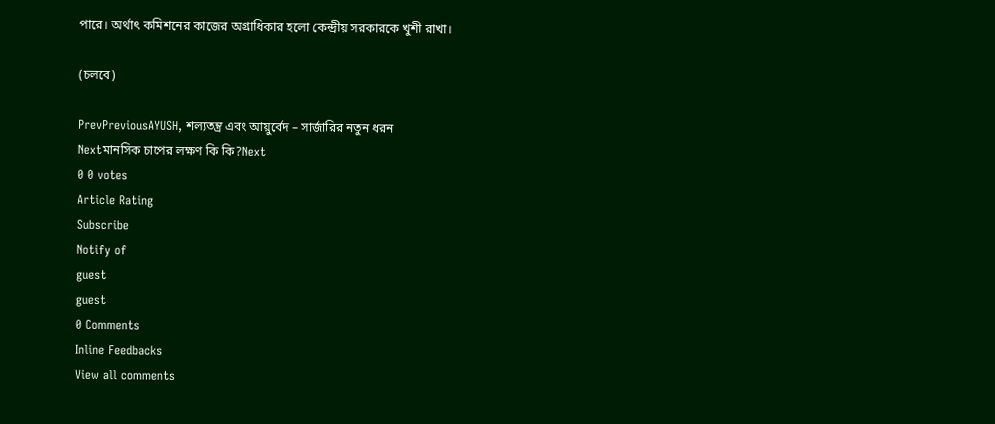পারে। অর্থাৎ কমিশনের কাজের অগ্রাধিকার হলো কেন্দ্রীয় সরকারকে খুশী রাখা।

(চলবে)

PrevPreviousAYUSH, শল্যতন্ত্র এবং আয়ুর্বেদ – সার্জারির নতুন ধরন
Nextমানসিক চাপের লক্ষণ কি কি?Next
0 0 votes
Article Rating
Subscribe
Notify of
guest
guest
0 Comments
Inline Feedbacks
View all comments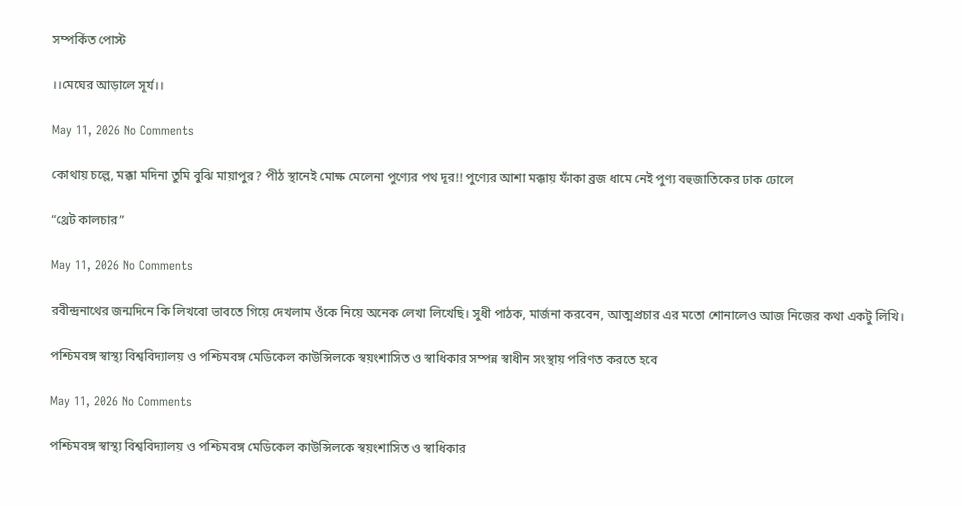সম্পর্কিত পোস্ট

।।মেঘের আড়ালে সূর্য।।

May 11, 2026 No Comments

কোথায় চল্লে, মক্কা মদিনা তুমি বুঝি মায়াপুর? পীঠ স্থানেই মোক্ষ মেলেনা পুণ্যের পথ দূর!! পুণ্যের আশা মক্কায় ফাঁকা ব্রজ ধামে নেই পুণ্য বহুজাতিকের ঢাক ঢোলে

“থ্রেট কালচার”

May 11, 2026 No Comments

রবীন্দ্রনাথের জন্মদিনে কি লিখবো ভাবতে গিয়ে দেখলাম ওঁকে নিয়ে অনেক লেখা লিখেছি। সুধী পাঠক, মার্জনা করবেন, আত্মপ্রচার এর মতো শোনালেও আজ নিজের কথা একটু লিখি।

পশ্চিমবঙ্গ স্বাস্থ্য বিশ্ববিদ্যালয় ও পশ্চিমবঙ্গ মেডিকেল কাউন্সিলকে স্বয়ংশাসিত ও স্বাধিকার সম্পন্ন স্বাধীন সংস্থায় পরিণত করতে হবে

May 11, 2026 No Comments

পশ্চিমবঙ্গ স্বাস্থ্য বিশ্ববিদ্যালয় ও পশ্চিমবঙ্গ মেডিকেল কাউন্সিলকে স্বয়ংশাসিত ও স্বাধিকার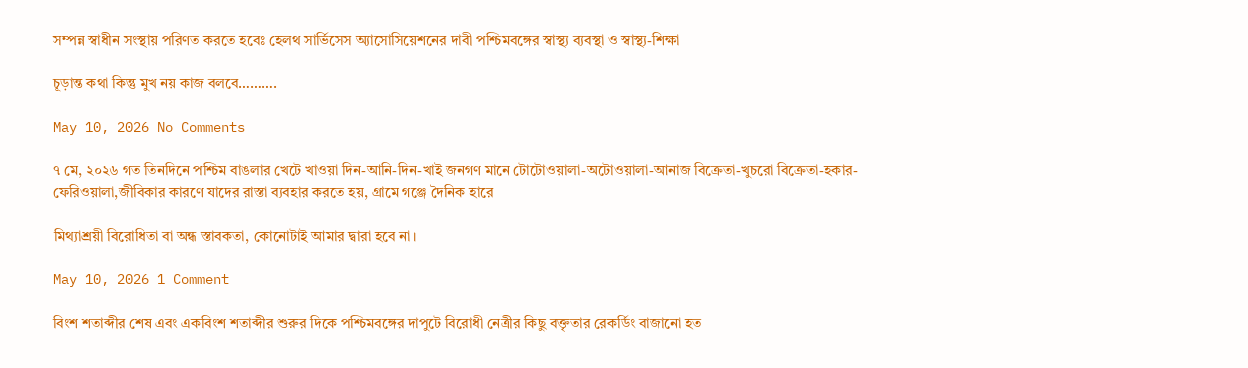সম্পন্ন স্বাধীন সংস্থায় পরিণত করতে হবেঃ হেলথ সার্ভিসেস অ্যাসোসিয়েশনের দাবী পশ্চিমবঙ্গের স্বাস্থ্য ব্যবস্থা ও স্বাস্থ্য-শিক্ষা

চূড়ান্ত কথা কিন্তু মুখ নয় কাজ বলবে……….

May 10, 2026 No Comments

৭ মে, ২০২৬ গত তিনদিনে পশ্চিম বাঙলার খেটে খাওয়া দিন-আনি-দিন-খাই জনগণ মানে টোটোওয়ালা-অটোওয়ালা-আনাজ বিক্রেতা-খুচরো বিক্রেতা-হকার-ফেরিওয়ালা,জীবিকার কারণে যাদের রাস্তা ব্যবহার করতে হয়, গ্রামে গঞ্জে দৈনিক হারে

মিথ্যাশ্রয়ী বিরোধিতা বা অন্ধ স্তাবকতা, কোনোটাই আমার দ্বারা হবে না।

May 10, 2026 1 Comment

বিংশ শতাব্দীর শেষ এবং একবিংশ শতাব্দীর শুরুর দিকে পশ্চিমবঙ্গের দাপুটে বিরোধী নেত্রীর কিছু বক্তৃতার রেকর্ডিং বাজানো হত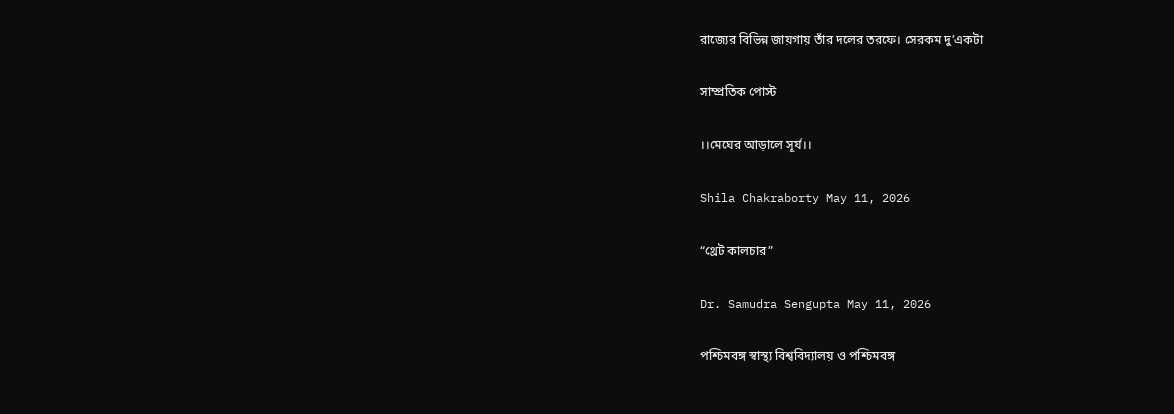রাজ্যের বিভিন্ন জায়গায় তাঁর দলের তরফে। সেরকম দু’একটা

সাম্প্রতিক পোস্ট

।।মেঘের আড়ালে সূর্য।।

Shila Chakraborty May 11, 2026

“থ্রেট কালচার”

Dr. Samudra Sengupta May 11, 2026

পশ্চিমবঙ্গ স্বাস্থ্য বিশ্ববিদ্যালয় ও পশ্চিমবঙ্গ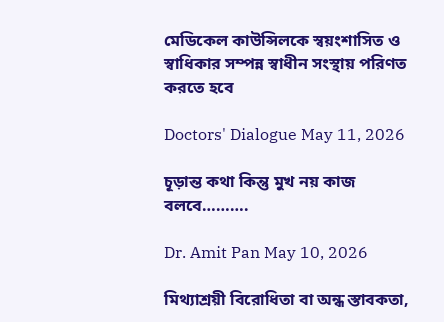মেডিকেল কাউন্সিলকে স্বয়ংশাসিত ও স্বাধিকার সম্পন্ন স্বাধীন সংস্থায় পরিণত করতে হবে

Doctors' Dialogue May 11, 2026

চূড়ান্ত কথা কিন্তু মুখ নয় কাজ বলবে……….

Dr. Amit Pan May 10, 2026

মিথ্যাশ্রয়ী বিরোধিতা বা অন্ধ স্তাবকতা,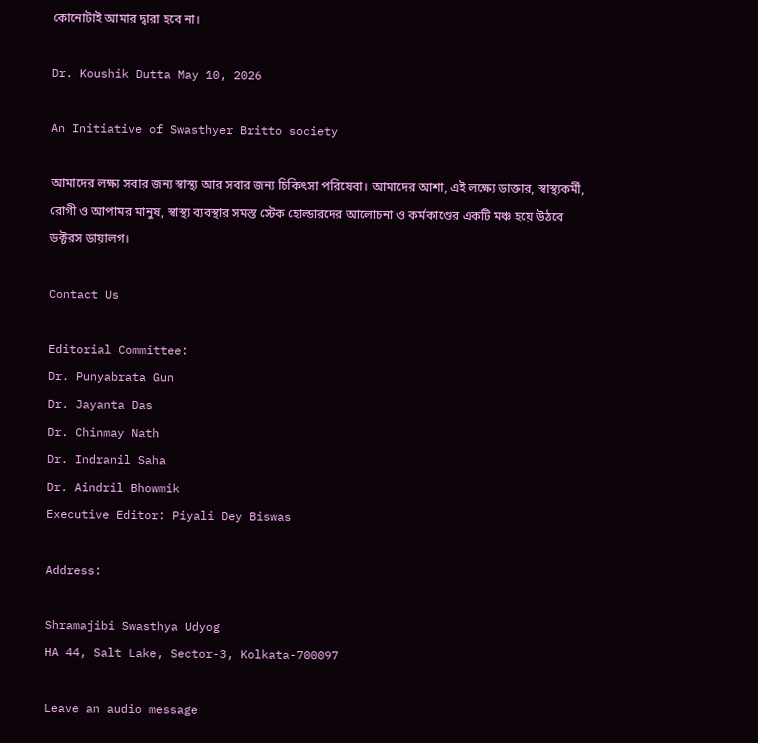কোনোটাই আমার দ্বারা হবে না।

Dr. Koushik Dutta May 10, 2026

An Initiative of Swasthyer Britto society

আমাদের লক্ষ্য সবার জন্য স্বাস্থ্য আর সবার জন্য চিকিৎসা পরিষেবা। আমাদের আশা, এই লক্ষ্যে ডাক্তার, স্বাস্থ্যকর্মী, রোগী ও আপামর মানুষ, স্বাস্থ্য ব্যবস্থার সমস্ত স্টেক হোল্ডারদের আলোচনা ও কর্মকাণ্ডের একটি মঞ্চ হয়ে উঠবে ডক্টরস ডায়ালগ।

Contact Us

Editorial Committee:
Dr. Punyabrata Gun
Dr. Jayanta Das
Dr. Chinmay Nath
Dr. Indranil Saha
Dr. Aindril Bhowmik
Executive Editor: Piyali Dey Biswas

Address:

Shramajibi Swasthya Udyog
HA 44, Salt Lake, Sector-3, Kolkata-700097

Leave an audio message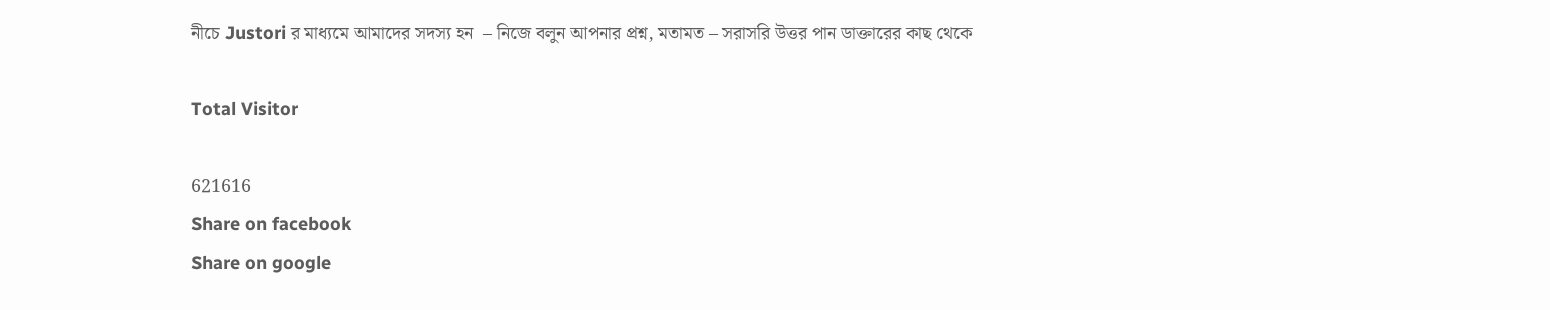নীচে Justori র মাধ্যমে আমাদের সদস্য হন  – নিজে বলুন আপনার প্রশ্ন, মতামত – সরাসরি উত্তর পান ডাক্তারের কাছ থেকে

Total Visitor

621616
Share on facebook
Share on google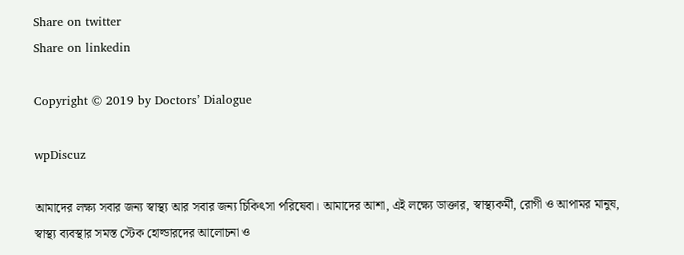Share on twitter
Share on linkedin

Copyright © 2019 by Doctors’ Dialogue

wpDiscuz

আমাদের লক্ষ্য সবার জন্য স্বাস্থ্য আর সবার জন্য চিকিৎসা পরিষেবা। আমাদের আশা, এই লক্ষ্যে ডাক্তার, স্বাস্থ্যকর্মী, রোগী ও আপামর মানুষ, স্বাস্থ্য ব্যবস্থার সমস্ত স্টেক হোল্ডারদের আলোচনা ও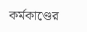কর্মকাণ্ডের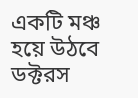একটি মঞ্চ হয়ে উঠবে ডক্টরস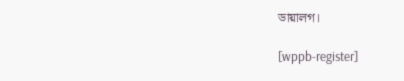ডায়ালগ।

[wppb-register]